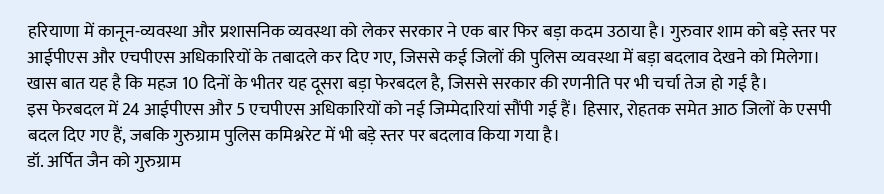हरियाणा में कानून-व्यवस्था और प्रशासनिक व्यवस्था को लेकर सरकार ने एक बार फिर बड़ा कदम उठाया है। गुरुवार शाम को बड़े स्तर पर आईपीएस और एचपीएस अधिकारियों के तबादले कर दिए गए, जिससे कई जिलों की पुलिस व्यवस्था में बड़ा बदलाव देखने को मिलेगा। खास बात यह है कि महज 10 दिनों के भीतर यह दूसरा बड़ा फेरबदल है, जिससे सरकार की रणनीति पर भी चर्चा तेज हो गई है।
इस फेरबदल में 24 आईपीएस और 5 एचपीएस अधिकारियों को नई जिम्मेदारियां सौंपी गई हैं। हिसार, रोहतक समेत आठ जिलों के एसपी बदल दिए गए हैं, जबकि गुरुग्राम पुलिस कमिश्नरेट में भी बड़े स्तर पर बदलाव किया गया है।
डॉ. अर्पित जैन को गुरुग्राम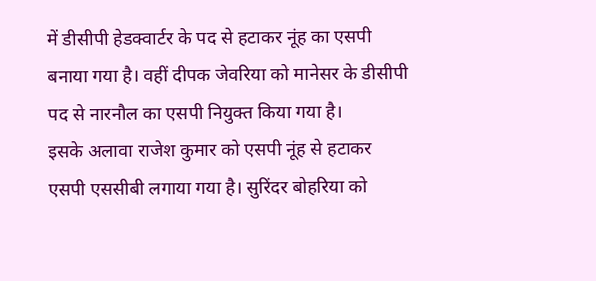में डीसीपी हेडक्वार्टर के पद से हटाकर नूंह का एसपी बनाया गया है। वहीं दीपक जेवरिया को मानेसर के डीसीपी पद से नारनौल का एसपी नियुक्त किया गया है।
इसके अलावा राजेश कुमार को एसपी नूंह से हटाकर एसपी एससीबी लगाया गया है। सुरिंदर बोहरिया को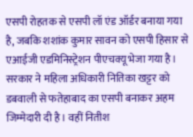एसपी रोहतक से एसपी लॉ एंड ऑर्डर बनाया गया है, जबकि शशांक कुमार सावन को एसपी हिसार से एआईजी एडमिनिस्ट्रेशन पीएचक्यू भेजा गया है।
सरकार ने महिला अधिकारी नितिका खट्टर को डबवाली से फतेहाबाद का एसपी बनाकर अहम जिम्मेदारी दी है। वहीं नितीश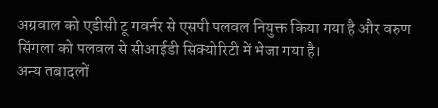अग्रवाल को एडीसी टू गवर्नर से एसपी पलवल नियुक्त किया गया है और वरुण सिंगला को पलवल से सीआईडी सिक्योरिटी में भेजा गया है।
अन्य तबादलों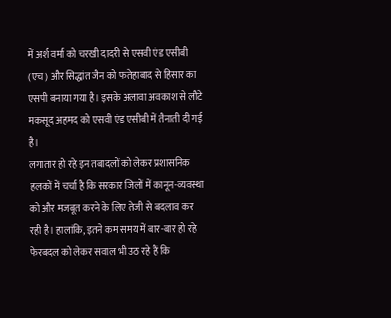में अर्श वर्मा को चरखी दादरी से एसवी एंड एसीबी (एच) और सिद्धांत जैन को फतेहाबाद से हिसार का एसपी बनाया गया है। इसके अलावा अवकाश से लौटे मकसूद अहमद को एसवी एंड एसीबी में तैनाती दी गई है।
लगातार हो रहे इन तबादलों को लेकर प्रशासनिक हलकों में चर्चा है कि सरकार जिलों में कानून-व्यवस्था को और मजबूत करने के लिए तेजी से बदलाव कर रही है। हालांकि, इतने कम समय में बार-बार हो रहे फेरबदल को लेकर सवाल भी उठ रहे हैं कि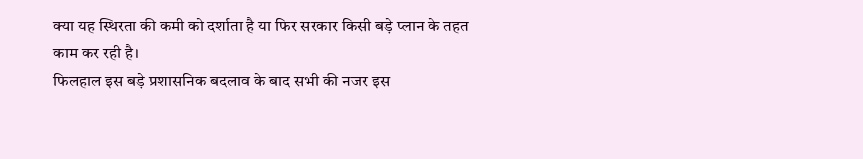क्या यह स्थिरता की कमी को दर्शाता है या फिर सरकार किसी बड़े प्लान के तहत काम कर रही है।
फिलहाल इस बड़े प्रशासनिक बदलाव के बाद सभी की नजर इस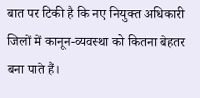बात पर टिकी है कि नए नियुक्त अधिकारी जिलों में कानून-व्यवस्था को कितना बेहतर बना पाते हैं।